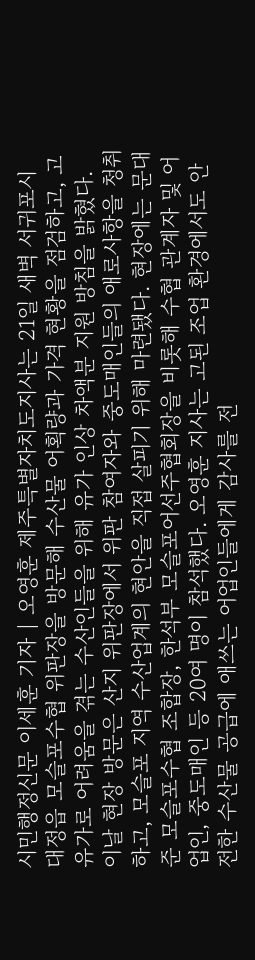시민행정신문 이세훈 기자 | 오영훈 제주특별자치도지사는 21일 새벽 서귀포시 대정읍 모슬포수협 위판장을 방문해 수산물 어획량과 가격 현황을 점검하고, 고유가로 어려움을 겪는 수산인들을 위해 유가 인상 차액분 지원 방침을 밝혔다. 이날 현장 방문은 산지 위판장에서 위판 참여자와 중도매인들의 애로사항을 청취하고, 모슬포 지역 수산업계의 현안을 직접 살피기 위해 마련됐다. 현장에는 문대준 모슬포수협 조합장, 한석부 모슬포어선주협회장을 비롯해 수협 관계자 및 어업인, 중도매인 등 20여 명이 참석했다. 오영훈 지사는 고된 조업 환경에서도 안전한 수산물 공급에 애쓰는 어업인들에게 감사를 전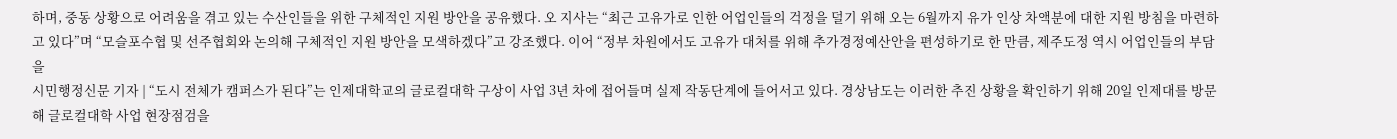하며, 중동 상황으로 어려움을 겪고 있는 수산인들을 위한 구체적인 지원 방안을 공유했다. 오 지사는 “최근 고유가로 인한 어업인들의 걱정을 덜기 위해 오는 6월까지 유가 인상 차액분에 대한 지원 방침을 마련하고 있다”며 “모슬포수협 및 선주협회와 논의해 구체적인 지원 방안을 모색하겠다”고 강조했다. 이어 “정부 차원에서도 고유가 대처를 위해 추가경정예산안을 편성하기로 한 만큼, 제주도정 역시 어업인들의 부담을
시민행정신문 기자 | “도시 전체가 캠퍼스가 된다”는 인제대학교의 글로컬대학 구상이 사업 3년 차에 접어들며 실제 작동단계에 들어서고 있다. 경상남도는 이러한 추진 상황을 확인하기 위해 20일 인제대를 방문해 글로컬대학 사업 현장점검을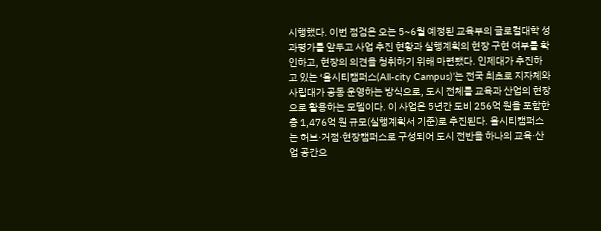시행했다. 이번 점검은 오는 5~6월 예정된 교육부의 글로컬대학 성과평가를 앞두고 사업 추진 현황과 실행계획의 현장 구현 여부를 확인하고, 현장의 의견을 청취하기 위해 마련됐다. 인제대가 추진하고 있는 ‘올시티캠퍼스(All-city Campus)’는 전국 최초로 지자체와 사립대가 공동 운영하는 방식으로, 도시 전체를 교육과 산업의 현장으로 활용하는 모델이다. 이 사업은 5년간 도비 256억 원을 포함한 총 1,476억 원 규모(실행계획서 기준)로 추진된다. 올시티캠퍼스는 허브·거점·현장캠퍼스로 구성되어 도시 전반을 하나의 교육·산업 공간으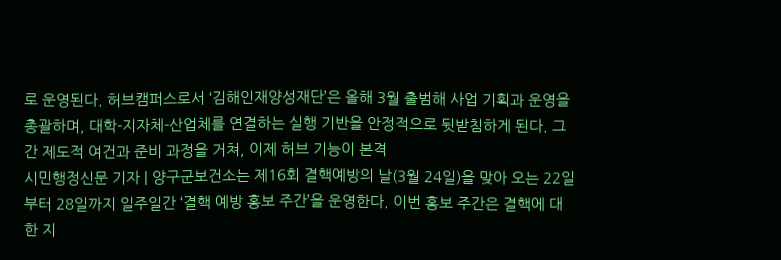로 운영된다. 허브캠퍼스로서 ‘김해인재양성재단’은 올해 3월 출범해 사업 기획과 운영을 총괄하며, 대학-지자체-산업체를 연결하는 실행 기반을 안정적으로 뒷받침하게 된다. 그간 제도적 여건과 준비 과정을 거쳐, 이제 허브 기능이 본격
시민행정신문 기자 | 양구군보건소는 제16회 결핵예방의 날(3월 24일)을 맞아 오는 22일부터 28일까지 일주일간 ‘결핵 예방 홍보 주간’을 운영한다. 이번 홍보 주간은 결핵에 대한 지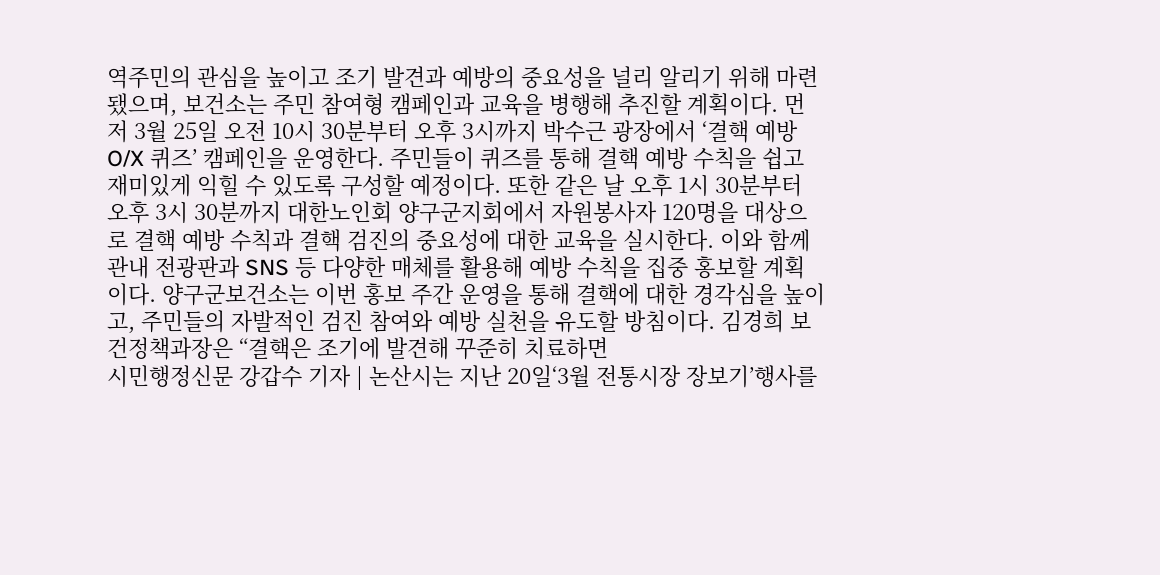역주민의 관심을 높이고 조기 발견과 예방의 중요성을 널리 알리기 위해 마련됐으며, 보건소는 주민 참여형 캠페인과 교육을 병행해 추진할 계획이다. 먼저 3월 25일 오전 10시 30분부터 오후 3시까지 박수근 광장에서 ‘결핵 예방 O/X 퀴즈’ 캠페인을 운영한다. 주민들이 퀴즈를 통해 결핵 예방 수칙을 쉽고 재미있게 익힐 수 있도록 구성할 예정이다. 또한 같은 날 오후 1시 30분부터 오후 3시 30분까지 대한노인회 양구군지회에서 자원봉사자 120명을 대상으로 결핵 예방 수칙과 결핵 검진의 중요성에 대한 교육을 실시한다. 이와 함께 관내 전광판과 SNS 등 다양한 매체를 활용해 예방 수칙을 집중 홍보할 계획이다. 양구군보건소는 이번 홍보 주간 운영을 통해 결핵에 대한 경각심을 높이고, 주민들의 자발적인 검진 참여와 예방 실천을 유도할 방침이다. 김경희 보건정책과장은 “결핵은 조기에 발견해 꾸준히 치료하면
시민행정신문 강갑수 기자 | 논산시는 지난 20일‘3월 전통시장 장보기’행사를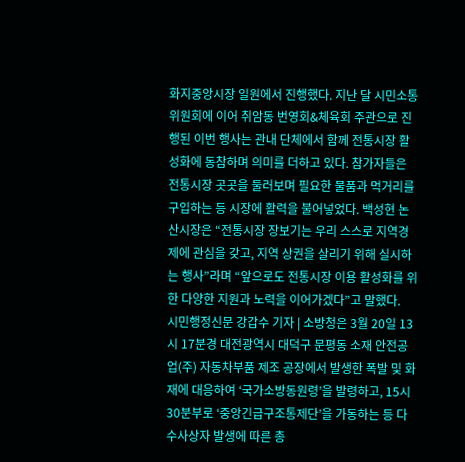화지중앙시장 일원에서 진행했다. 지난 달 시민소통위원회에 이어 취암동 번영회&체육회 주관으로 진행된 이번 행사는 관내 단체에서 함께 전통시장 활성화에 동참하며 의미를 더하고 있다. 참가자들은 전통시장 곳곳을 둘러보며 필요한 물품과 먹거리를 구입하는 등 시장에 활력을 불어넣었다. 백성현 논산시장은 “전통시장 장보기는 우리 스스로 지역경제에 관심을 갖고, 지역 상권을 살리기 위해 실시하는 행사”라며 “앞으로도 전통시장 이용 활성화를 위한 다양한 지원과 노력을 이어가겠다”고 말했다.
시민행정신문 강갑수 기자 | 소방청은 3월 20일 13시 17분경 대전광역시 대덕구 문평동 소재 안전공업(주) 자동차부품 제조 공장에서 발생한 폭발 및 화재에 대응하여 ‘국가소방동원령’을 발령하고, 15시 30분부로 ‘중앙긴급구조통제단’을 가동하는 등 다수사상자 발생에 따른 총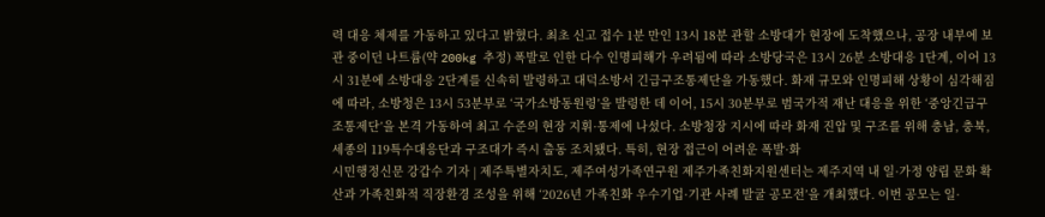력 대응 체제를 가동하고 있다고 밝혔다. 최초 신고 접수 1분 만인 13시 18분 관할 소방대가 현장에 도착했으나, 공장 내부에 보관 중이던 나트륨(약 200kg 추정) 폭발로 인한 다수 인명피해가 우려됨에 따라 소방당국은 13시 26분 소방대응 1단계, 이어 13시 31분에 소방대응 2단계를 신속히 발령하고 대덕소방서 긴급구조통제단을 가동했다. 화재 규모와 인명피해 상황이 심각해짐에 따라, 소방청은 13시 53분부로 ‘국가소방동원령’을 발령한 데 이어, 15시 30분부로 범국가적 재난 대응을 위한 ‘중앙긴급구조통제단’을 본격 가동하여 최고 수준의 현장 지휘·통제에 나섰다. 소방청장 지시에 따라 화재 진압 및 구조를 위해 충남, 충북, 세종의 119특수대응단과 구조대가 즉시 출동 조치됐다. 특히, 현장 접근이 어려운 폭발·화
시민행정신문 강갑수 기자 | 제주특별자치도, 제주여성가족연구원 제주가족친화지원센터는 제주지역 내 일·가정 양립 문화 확산과 가족친화적 직장환경 조성을 위해 ‘2026년 가족친화 우수기업·기관 사례 발굴 공모전’을 개최했다. 이번 공모는 일·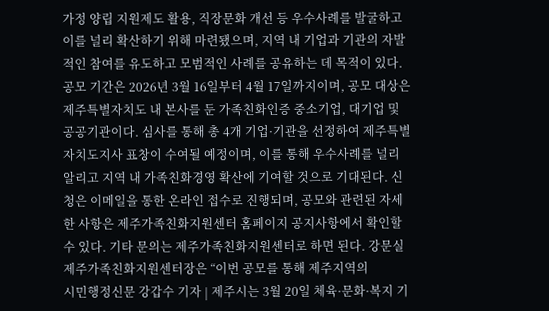가정 양립 지원제도 활용, 직장문화 개선 등 우수사례를 발굴하고 이를 널리 확산하기 위해 마련됐으며, 지역 내 기업과 기관의 자발적인 참여를 유도하고 모범적인 사례를 공유하는 데 목적이 있다. 공모 기간은 2026년 3월 16일부터 4월 17일까지이며, 공모 대상은 제주특별자치도 내 본사를 둔 가족친화인증 중소기업, 대기업 및 공공기관이다. 심사를 통해 총 4개 기업·기관을 선정하여 제주특별자치도지사 표창이 수여될 예정이며, 이를 통해 우수사례를 널리 알리고 지역 내 가족친화경영 확산에 기여할 것으로 기대된다. 신청은 이메일을 통한 온라인 접수로 진행되며, 공모와 관련된 자세한 사항은 제주가족친화지원센터 홈페이지 공지사항에서 확인할 수 있다. 기타 문의는 제주가족친화지원센터로 하면 된다. 강문실 제주가족친화지원센터장은 “이번 공모를 통해 제주지역의
시민행정신문 강갑수 기자 | 제주시는 3월 20일 체육·문화·복지 기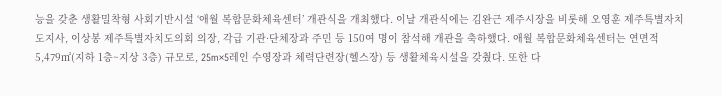능을 갖춘 생활밀착형 사회기반시설 ‘애월 복합문화체육센터’ 개관식을 개최했다. 이날 개관식에는 김완근 제주시장을 비롯해 오영훈 제주특별자치도지사, 이상봉 제주특별자치도의회 의장, 각급 기관·단체장과 주민 등 150여 명이 참석해 개관을 축하했다. 애월 복합문화체육센터는 연면적 5,479㎡(지하 1층~지상 3층) 규모로, 25m×5레인 수영장과 체력단련장(헬스장) 등 생활체육시설을 갖췄다. 또한 다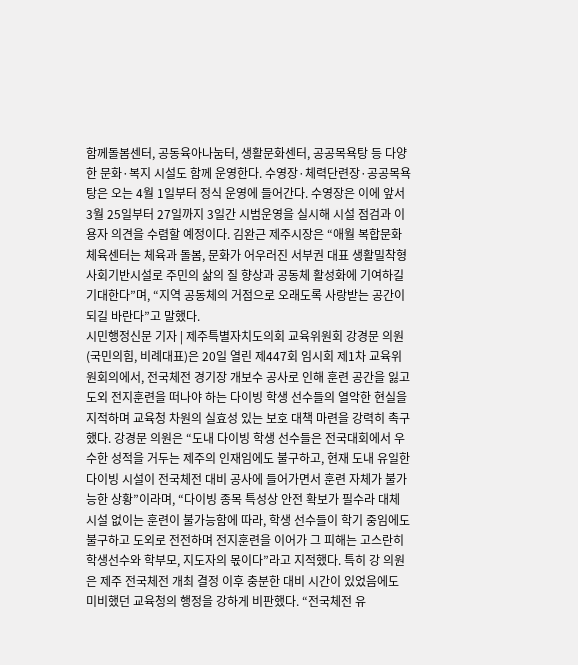함께돌봄센터, 공동육아나눔터, 생활문화센터, 공공목욕탕 등 다양한 문화·복지 시설도 함께 운영한다. 수영장·체력단련장·공공목욕탕은 오는 4월 1일부터 정식 운영에 들어간다. 수영장은 이에 앞서 3월 25일부터 27일까지 3일간 시범운영을 실시해 시설 점검과 이용자 의견을 수렴할 예정이다. 김완근 제주시장은 “애월 복합문화체육센터는 체육과 돌봄, 문화가 어우러진 서부권 대표 생활밀착형 사회기반시설로 주민의 삶의 질 향상과 공동체 활성화에 기여하길 기대한다”며, “지역 공동체의 거점으로 오래도록 사랑받는 공간이 되길 바란다”고 말했다.
시민행정신문 기자 | 제주특별자치도의회 교육위원회 강경문 의원(국민의힘, 비례대표)은 20일 열린 제447회 임시회 제1차 교육위원회의에서, 전국체전 경기장 개보수 공사로 인해 훈련 공간을 잃고 도외 전지훈련을 떠나야 하는 다이빙 학생 선수들의 열악한 현실을 지적하며 교육청 차원의 실효성 있는 보호 대책 마련을 강력히 촉구했다. 강경문 의원은 “도내 다이빙 학생 선수들은 전국대회에서 우수한 성적을 거두는 제주의 인재임에도 불구하고, 현재 도내 유일한 다이빙 시설이 전국체전 대비 공사에 들어가면서 훈련 자체가 불가능한 상황”이라며, “다이빙 종목 특성상 안전 확보가 필수라 대체 시설 없이는 훈련이 불가능함에 따라, 학생 선수들이 학기 중임에도 불구하고 도외로 전전하며 전지훈련을 이어가 그 피해는 고스란히 학생선수와 학부모, 지도자의 몫이다”라고 지적했다. 특히 강 의원은 제주 전국체전 개최 결정 이후 충분한 대비 시간이 있었음에도 미비했던 교육청의 행정을 강하게 비판했다. “전국체전 유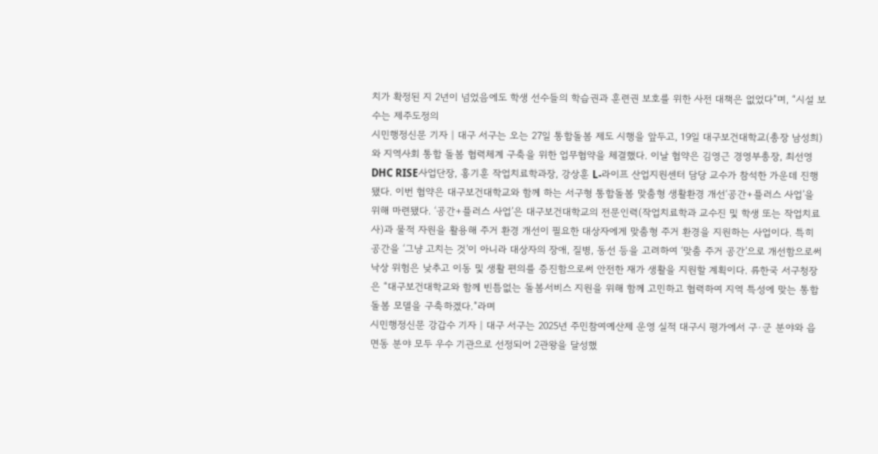치가 확정된 지 2년이 넘었음에도 학생 선수들의 학습권과 훈련권 보호를 위한 사전 대책은 없었다”며, “시설 보수는 제주도정의
시민행정신문 기자 | 대구 서구는 오는 27일 통합돌봄 제도 시행을 앞두고, 19일 대구보건대학교(총장 남성희)와 지역사회 통합 돌봄 협력체계 구축을 위한 업무협약을 체결했다. 이날 협약은 김영근 경영부총장, 최선영 DHC RISE사업단장, 홍기훈 작업치료학과장, 강상훈 L-라이프 산업지원센터 담당 교수가 참석한 가운데 진행됐다. 이번 협약은 대구보건대학교와 함께 하는 서구형 통합돌봄 맞춤형 생활환경 개선‘공간+플러스 사업’을 위해 마련됐다. ‘공간+플러스 사업’은 대구보건대학교의 전문인력(작업치료학과 교수진 및 학생 또는 작업치료사)과 물적 자원을 활용해 주거 환경 개선이 필요한 대상자에게 맞춤형 주거 환경을 지원하는 사업이다. 특히 공간을 ‘그냥 고치는 것’이 아니라 대상자의 장애, 질병, 동선 등을 고려하여 ‘맞춤 주거 공간’으로 개선함으로써 낙상 위험은 낮추고 이동 및 생활 편의를 증진함으로써 안전한 재가 생활을 지원할 계획이다. 류한국 서구청장은 “대구보건대학교와 함께 빈틈없는 돌봄서비스 지원을 위해 함께 고민하고 협력하여 지역 특성에 맞는 통합돌봄 모델을 구축하겠다.”라며
시민행정신문 강갑수 기자 | 대구 서구는 2025년 주민참여예산제 운영 실적 대구시 평가에서 구·군 분야와 읍면동 분야 모두 우수 기관으로 선정되어 2관왕을 달성했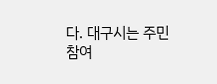다. 대구시는 주민참여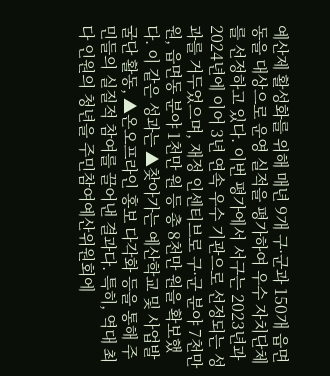예산제 활성화를 위해 매년 9개 구·군과 150개 읍면동을 대상으로 운영 실적을 평가하여 우수 자치단체를 선정하고 있다. 이번 평가에서 서구는 2023년과 2024년에 이어 3년 연속 우수 기관으로 선정되는 성과를 거두었으며, 재정 인센티브로 구·군 분야 7천만 원, 읍면동 분야 1천만 원 등 총 8천만 원을 확보했다. 이 같은 성과는 ▲찾아가는 예산학교 및 사업발굴단 활동, ▲온오프라인 홍보 다각화 등을 통해 주민들의 실질적 참여를 끌어낸 결과다. 특히, 역대 최다 인원의 청년을 주민참여예산위원회에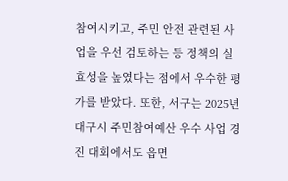참여시키고, 주민 안전 관련된 사업을 우선 검토하는 등 정책의 실효성을 높였다는 점에서 우수한 평가를 받았다. 또한, 서구는 2025년 대구시 주민참여예산 우수 사업 경진 대회에서도 읍면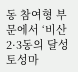동 참여형 부문에서 ‘비산2·3동의 달성토성마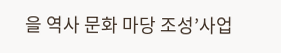을 역사 문화 마당 조성’사업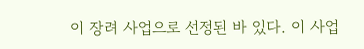이 장려 사업으로 선정된 바 있다. 이 사업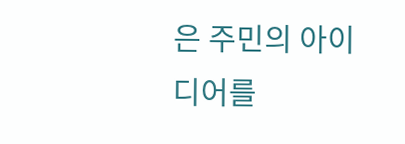은 주민의 아이디어를